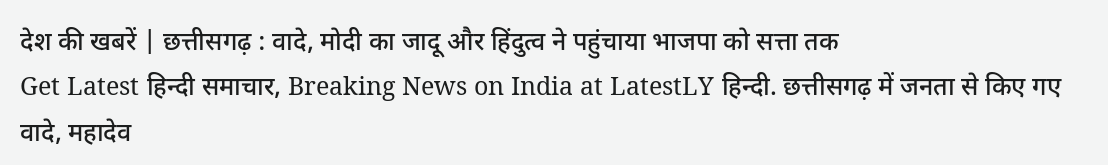देश की खबरें | छत्तीसगढ़ : वादे, मोदी का जादू और हिंदुत्व ने पहुंचाया भाजपा को सत्ता तक
Get Latest हिन्दी समाचार, Breaking News on India at LatestLY हिन्दी. छत्तीसगढ़ में जनता से किए गए वादे, महादेव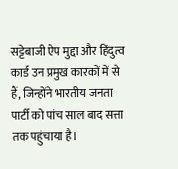सट्टेबाजी ऐप मुद्दा और हिंदुत्व कार्ड उन प्रमुख कारकों में से हैं, जिन्होंने भारतीय जनता पार्टी को पांच साल बाद सत्ता तक पहुंचाया है।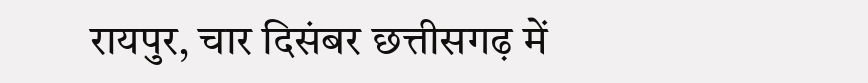रायपुर, चार दिसंबर छत्तीसगढ़ में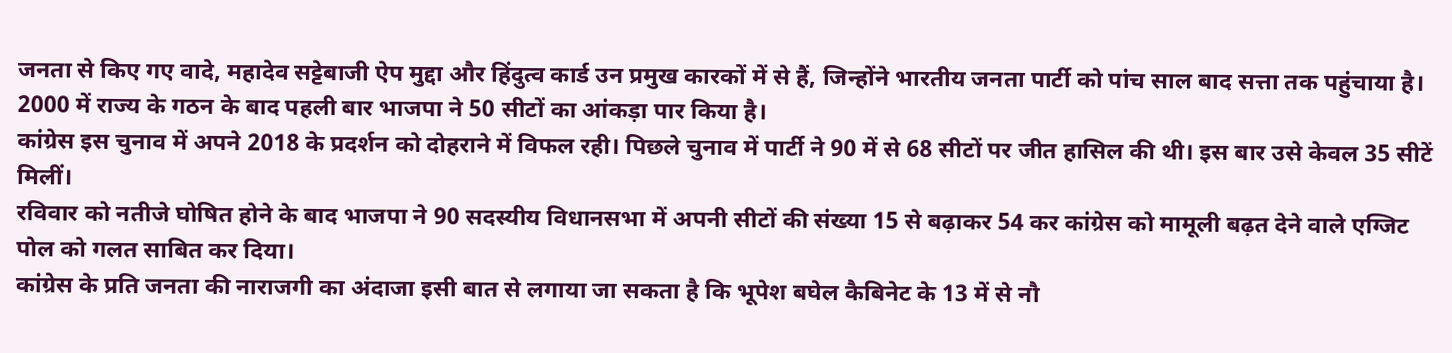जनता से किए गए वादे, महादेव सट्टेबाजी ऐप मुद्दा और हिंदुत्व कार्ड उन प्रमुख कारकों में से हैं, जिन्होंने भारतीय जनता पार्टी को पांच साल बाद सत्ता तक पहुंचाया है।
2000 में राज्य के गठन के बाद पहली बार भाजपा ने 50 सीटों का आंकड़ा पार किया है।
कांग्रेस इस चुनाव में अपने 2018 के प्रदर्शन को दोहराने में विफल रही। पिछले चुनाव में पार्टी ने 90 में से 68 सीटों पर जीत हासिल की थी। इस बार उसे केवल 35 सीटें मिलीं।
रविवार को नतीजे घोषित होने के बाद भाजपा ने 90 सदस्यीय विधानसभा में अपनी सीटों की संख्या 15 से बढ़ाकर 54 कर कांग्रेस को मामूली बढ़त देने वाले एग्जिट पोल को गलत साबित कर दिया।
कांग्रेस के प्रति जनता की नाराजगी का अंदाजा इसी बात से लगाया जा सकता है कि भूपेश बघेल कैबिनेट के 13 में से नौ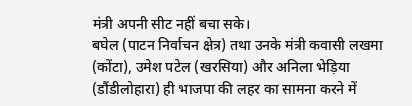मंत्री अपनी सीट नहीं बचा सके।
बघेल (पाटन निर्वाचन क्षेत्र) तथा उनके मंत्री कवासी लखमा (कोंटा), उमेश पटेल (खरसिया) और अनिला भेड़िया (डौंडीलोहारा) ही भाजपा की लहर का सामना करने में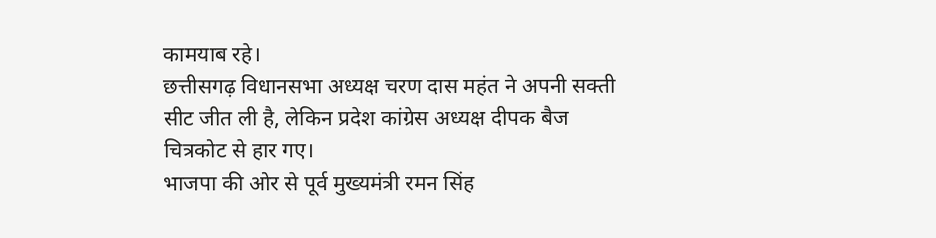कामयाब रहे।
छत्तीसगढ़ विधानसभा अध्यक्ष चरण दास महंत ने अपनी सक्ती सीट जीत ली है, लेकिन प्रदेश कांग्रेस अध्यक्ष दीपक बैज चित्रकोट से हार गए।
भाजपा की ओर से पूर्व मुख्यमंत्री रमन सिंह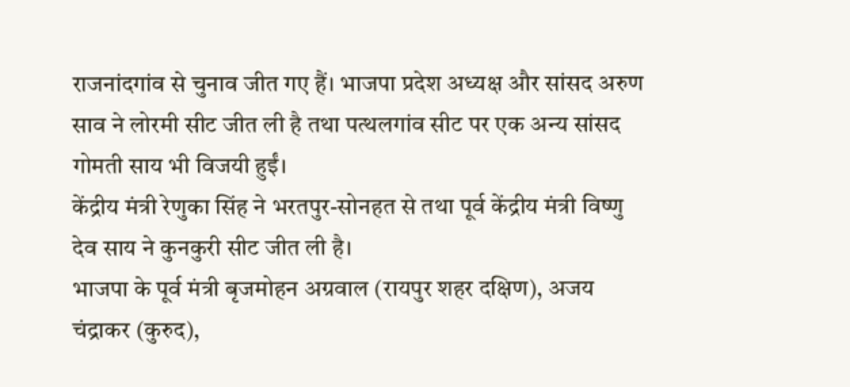राजनांदगांव से चुनाव जीत गए हैं। भाजपा प्रदेश अध्यक्ष और सांसद अरुण साव ने लोरमी सीट जीत ली है तथा पत्थलगांव सीट पर एक अन्य सांसद गोमती साय भी विजयी हुईं।
केंद्रीय मंत्री रेणुका सिंह ने भरतपुर-सोनहत से तथा पूर्व केंद्रीय मंत्री विष्णु देव साय ने कुनकुरी सीट जीत ली है।
भाजपा के पूर्व मंत्री बृजमोहन अग्रवाल (रायपुर शहर दक्षिण), अजय चंद्राकर (कुरुद),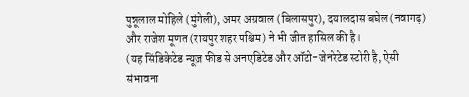पुन्नूलाल मोहिले (मुंगेली), अमर अग्रवाल (बिलासपुर), दयालदास बघेल (नवागढ़) और राजेश मूणत (रायपुर शहर पश्चिम) ने भी जीत हासिल की है।
(यह सिंडिकेटेड न्यूज़ फीड से अनएडिटेड और ऑटो-जेनरेटेड स्टोरी है, ऐसी संभावना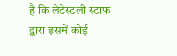है कि लेटेस्टली स्टाफ द्वारा इसमें कोई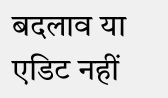बदलाव या एडिट नहीं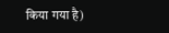किया गया है)